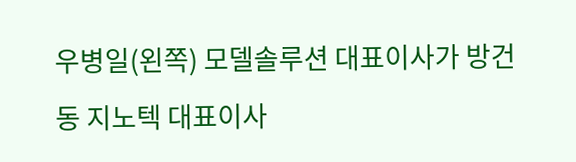우병일(왼쪽) 모델솔루션 대표이사가 방건동 지노텍 대표이사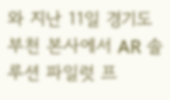와 지난 11일 경기도 부천 본사에서 AR 솔루션 파일럿 프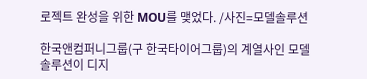로젝트 완성을 위한 MOU를 맺었다. /사진=모델솔루션

한국앤컴퍼니그룹(구 한국타이어그룹)의 계열사인 모델솔루션이 디지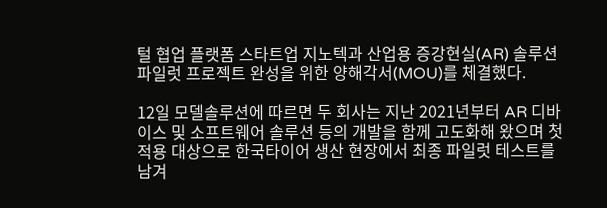털 협업 플랫폼 스타트업 지노텍과 산업용 증강현실(AR) 솔루션 파일럿 프로젝트 완성을 위한 양해각서(MOU)를 체결했다.

12일 모델솔루션에 따르면 두 회사는 지난 2021년부터 AR 디바이스 및 소프트웨어 솔루션 등의 개발을 함께 고도화해 왔으며 첫 적용 대상으로 한국타이어 생산 현장에서 최종 파일럿 테스트를 남겨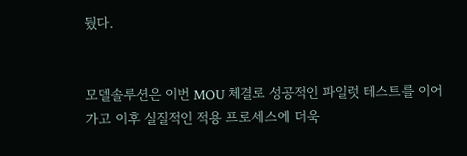뒀다.


모델솔루션은 이번 MOU 체결로 성공적인 파일럿 테스트를 이어가고 이후 실질적인 적용 프로세스에 더욱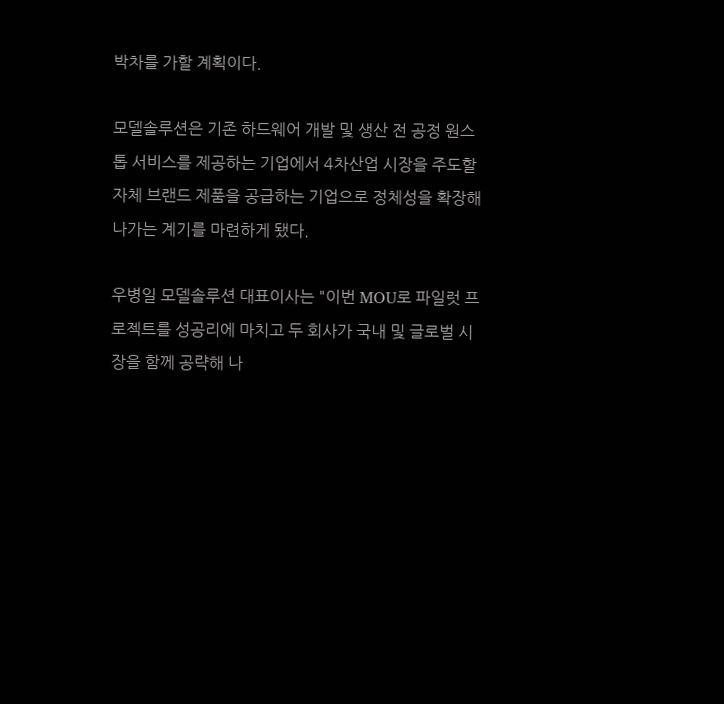박차를 가할 계획이다.

모델솔루션은 기존 하드웨어 개발 및 생산 전 공정 원스톱 서비스를 제공하는 기업에서 4차산업 시장을 주도할 자체 브랜드 제품을 공급하는 기업으로 정체성을 확장해 나가는 계기를 마련하게 됐다.

우병일 모델솔루션 대표이사는 "이번 MOU로 파일럿 프로젝트를 성공리에 마치고 두 회사가 국내 및 글로벌 시장을 함께 공략해 나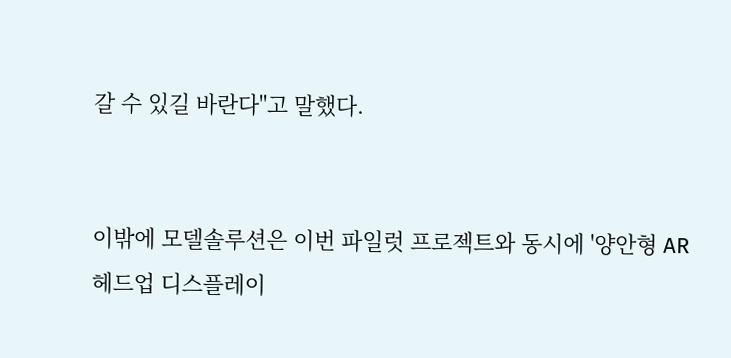갈 수 있길 바란다"고 말했다.


이밖에 모델솔루션은 이번 파일럿 프로젝트와 동시에 '양안형 AR 헤드업 디스플레이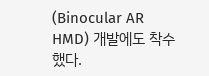(Binocular AR HMD) 개발에도 착수했다.